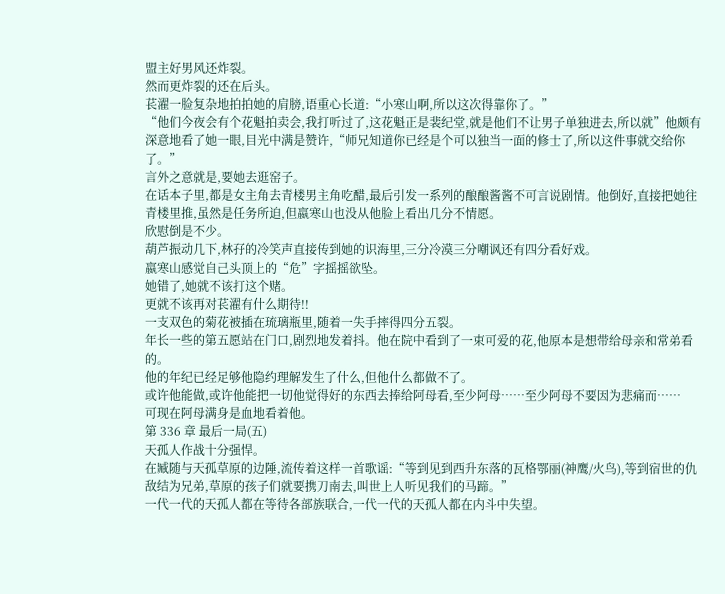盟主好男风还炸裂。
然而更炸裂的还在后头。
苌濯一脸复杂地拍拍她的肩膀,语重心长道:“小寒山啊,所以这次得靠你了。”
“他们今夜会有个花魁拍卖会,我打听过了,这花魁正是裴纪堂,就是他们不让男子单独进去,所以就”他颇有深意地看了她一眼,目光中满是赞许,“师兄知道你已经是个可以独当一面的修士了,所以这件事就交给你了。”
言外之意就是,要她去逛窑子。
在话本子里,都是女主角去青楼男主角吃醋,最后引发一系列的酿酿酱酱不可言说剧情。他倒好,直接把她往青楼里推,虽然是任务所迫,但嬴寒山也没从他脸上看出几分不情愿。
欣慰倒是不少。
葫芦振动几下,林孖的冷笑声直接传到她的识海里,三分冷漠三分嘲讽还有四分看好戏。
嬴寒山感觉自己头顶上的“危”字摇摇欲坠。
她错了,她就不该打这个赌。
更就不该再对苌濯有什么期待!!
一支双色的菊花被插在琉璃瓶里,随着一失手摔得四分五裂。
年长一些的第五愿站在门口,剧烈地发着抖。他在院中看到了一束可爱的花,他原本是想带给母亲和常弟看的。
他的年纪已经足够他隐约理解发生了什么,但他什么都做不了。
或许他能做,或许他能把一切他觉得好的东西去捧给阿母看,至少阿母……至少阿母不要因为悲痛而……
可现在阿母满身是血地看着他。
第 336 章 最后一局(五)
天孤人作战十分强悍。
在臧随与天孤草原的边陲,流传着这样一首歌谣:“等到见到西升东落的瓦格鄂丽(神鹰/火鸟),等到宿世的仇敌结为兄弟,草原的孩子们就要携刀南去,叫世上人听见我们的马蹄。”
一代一代的天孤人都在等待各部族联合,一代一代的天孤人都在内斗中失望。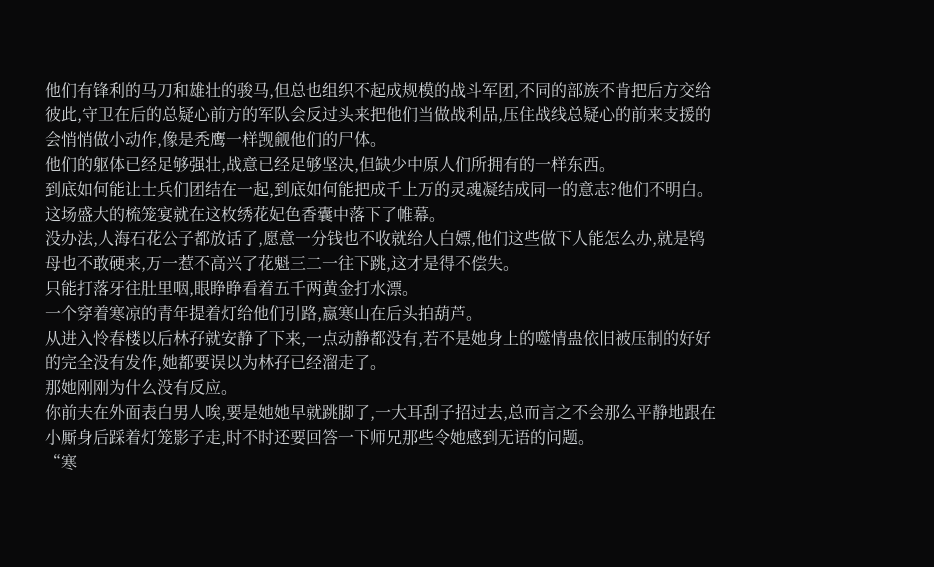他们有锋利的马刀和雄壮的骏马,但总也组织不起成规模的战斗军团,不同的部族不肯把后方交给彼此,守卫在后的总疑心前方的军队会反过头来把他们当做战利品,压住战线总疑心的前来支援的会悄悄做小动作,像是秃鹰一样觊觎他们的尸体。
他们的躯体已经足够强壮,战意已经足够坚决,但缺少中原人们所拥有的一样东西。
到底如何能让士兵们团结在一起,到底如何能把成千上万的灵魂凝结成同一的意志?他们不明白。
这场盛大的梳笼宴就在这枚绣花妃色香囊中落下了帷幕。
没办法,人海石花公子都放话了,愿意一分钱也不收就给人白嫖,他们这些做下人能怎么办,就是鸨母也不敢硬来,万一惹不高兴了花魁三二一往下跳,这才是得不偿失。
只能打落牙往肚里咽,眼睁睁看着五千两黄金打水漂。
一个穿着寒凉的青年提着灯给他们引路,嬴寒山在后头拍葫芦。
从进入怜春楼以后林孖就安静了下来,一点动静都没有,若不是她身上的噬情蛊依旧被压制的好好的完全没有发作,她都要误以为林孖已经溜走了。
那她刚刚为什么没有反应。
你前夫在外面表白男人唉,要是她她早就跳脚了,一大耳刮子招过去,总而言之不会那么平静地跟在小厮身后踩着灯笼影子走,时不时还要回答一下师兄那些令她感到无语的问题。
“寒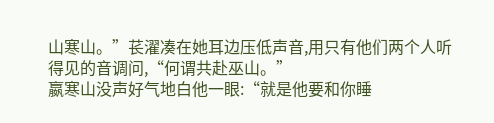山寒山。”苌濯凑在她耳边压低声音,用只有他们两个人听得见的音调问,“何谓共赴巫山。”
嬴寒山没声好气地白他一眼:“就是他要和你睡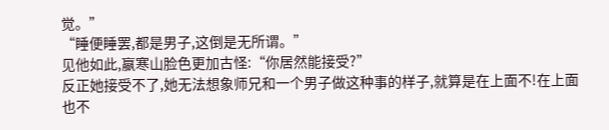觉。”
“睡便睡罢,都是男子,这倒是无所谓。”
见他如此,嬴寒山脸色更加古怪:“你居然能接受?”
反正她接受不了,她无法想象师兄和一个男子做这种事的样子,就算是在上面不!在上面也不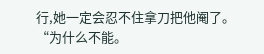行,她一定会忍不住拿刀把他阉了。
“为什么不能。